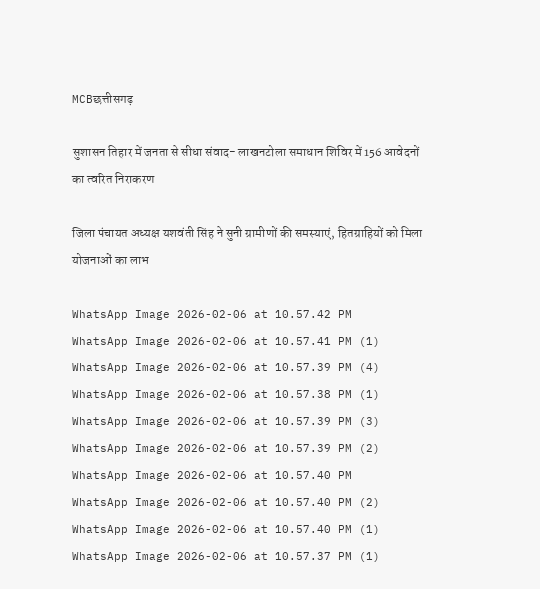MCBछत्तीसगढ़

सुशासन तिहार में जनता से सीधा संवाद- लाखनटोला समाधान शिविर में 156 आवेदनों का त्वरित निराकरण

जिला पंचायत अध्यक्ष यशवंती सिंह ने सुनी ग्रामीणों की समस्याएं, हितग्राहियों को मिला योजनाओं का लाभ

WhatsApp Image 2026-02-06 at 10.57.42 PM
WhatsApp Image 2026-02-06 at 10.57.41 PM (1)
WhatsApp Image 2026-02-06 at 10.57.39 PM (4)
WhatsApp Image 2026-02-06 at 10.57.38 PM (1)
WhatsApp Image 2026-02-06 at 10.57.39 PM (3)
WhatsApp Image 2026-02-06 at 10.57.39 PM (2)
WhatsApp Image 2026-02-06 at 10.57.40 PM
WhatsApp Image 2026-02-06 at 10.57.40 PM (2)
WhatsApp Image 2026-02-06 at 10.57.40 PM (1)
WhatsApp Image 2026-02-06 at 10.57.37 PM (1)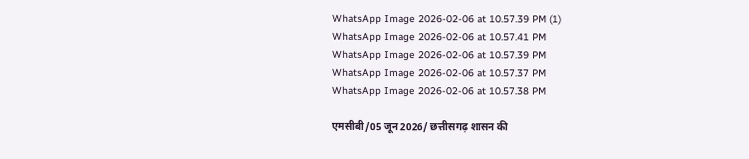WhatsApp Image 2026-02-06 at 10.57.39 PM (1)
WhatsApp Image 2026-02-06 at 10.57.41 PM
WhatsApp Image 2026-02-06 at 10.57.39 PM
WhatsApp Image 2026-02-06 at 10.57.37 PM
WhatsApp Image 2026-02-06 at 10.57.38 PM

एमसीबी/05 जून 2026/ छत्तीसगढ़ शासन की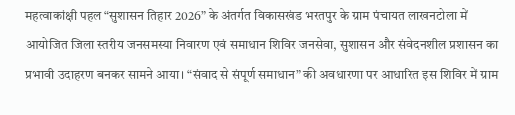महत्वाकांक्षी पहल “सुशासन तिहार 2026” के अंतर्गत विकासखंड भरतपुर के ग्राम पंचायत लाखनटोला में आयोजित जिला स्तरीय जनसमस्या निवारण एवं समाधान शिविर जनसेवा, सुशासन और संवेदनशील प्रशासन का प्रभावी उदाहरण बनकर सामने आया। “संवाद से संपूर्ण समाधान” की अवधारणा पर आधारित इस शिविर में ग्राम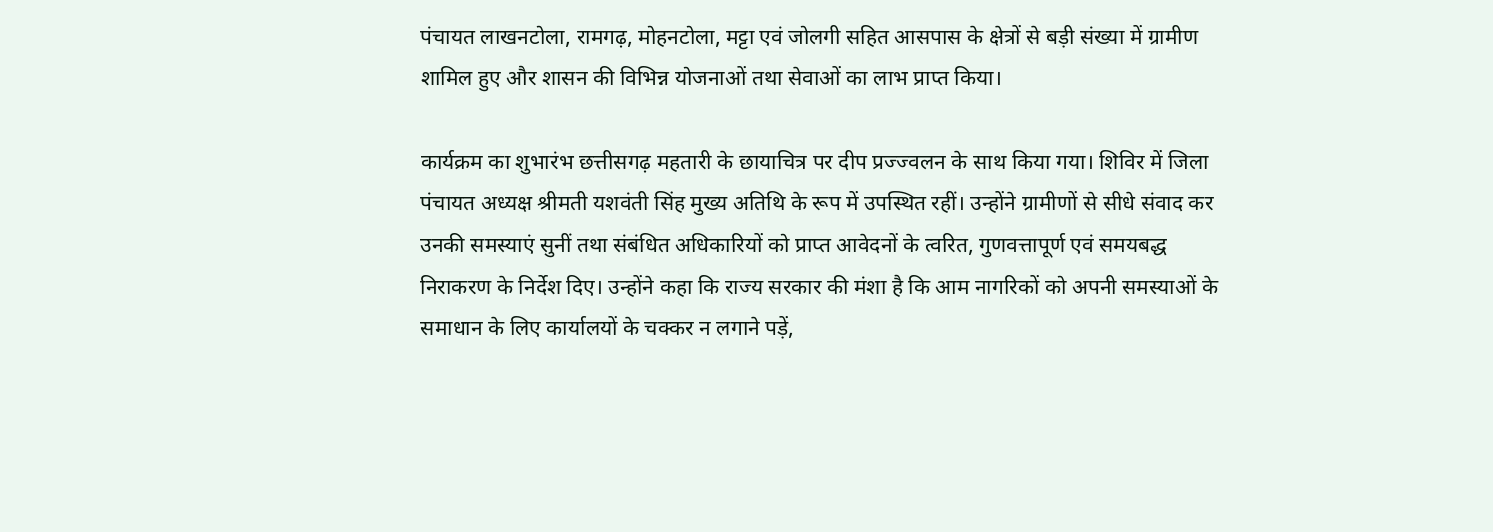पंचायत लाखनटोला, रामगढ़, मोहनटोला, मट्टा एवं जोलगी सहित आसपास के क्षेत्रों से बड़ी संख्या में ग्रामीण शामिल हुए और शासन की विभिन्न योजनाओं तथा सेवाओं का लाभ प्राप्त किया।

कार्यक्रम का शुभारंभ छत्तीसगढ़ महतारी के छायाचित्र पर दीप प्रज्ज्वलन के साथ किया गया। शिविर में जिला पंचायत अध्यक्ष श्रीमती यशवंती सिंह मुख्य अतिथि के रूप में उपस्थित रहीं। उन्होंने ग्रामीणों से सीधे संवाद कर उनकी समस्याएं सुनीं तथा संबंधित अधिकारियों को प्राप्त आवेदनों के त्वरित, गुणवत्तापूर्ण एवं समयबद्ध निराकरण के निर्देश दिए। उन्होंने कहा कि राज्य सरकार की मंशा है कि आम नागरिकों को अपनी समस्याओं के समाधान के लिए कार्यालयों के चक्कर न लगाने पड़ें,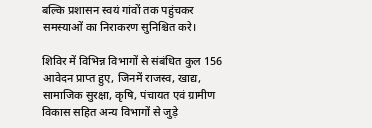बल्कि प्रशासन स्वयं गांवों तक पहुंचकर समस्याओं का निराकरण सुनिश्चित करे।

शिविर में विभिन्न विभागों से संबंधित कुल 156 आवेदन प्राप्त हुए, जिनमें राजस्व, खाद्य, सामाजिक सुरक्षा, कृषि, पंचायत एवं ग्रामीण विकास सहित अन्य विभागों से जुड़े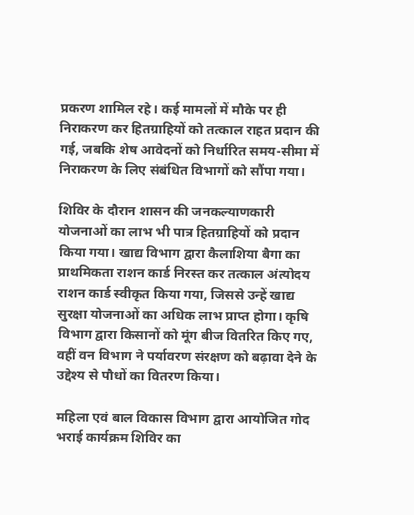प्रकरण शामिल रहे। कई मामलों में मौके पर ही निराकरण कर हितग्राहियों को तत्काल राहत प्रदान की गई, जबकि शेष आवेदनों को निर्धारित समय-सीमा में निराकरण के लिए संबंधित विभागों को सौंपा गया।

शिविर के दौरान शासन की जनकल्याणकारी योजनाओं का लाभ भी पात्र हितग्राहियों को प्रदान किया गया। खाद्य विभाग द्वारा कैलाशिया बैगा का प्राथमिकता राशन कार्ड निरस्त कर तत्काल अंत्योदय राशन कार्ड स्वीकृत किया गया, जिससे उन्हें खाद्य सुरक्षा योजनाओं का अधिक लाभ प्राप्त होगा। कृषि विभाग द्वारा किसानों को मूंग बीज वितरित किए गए, वहीं वन विभाग ने पर्यावरण संरक्षण को बढ़ावा देने के उद्देश्य से पौधों का वितरण किया।

महिला एवं बाल विकास विभाग द्वारा आयोजित गोद भराई कार्यक्रम शिविर का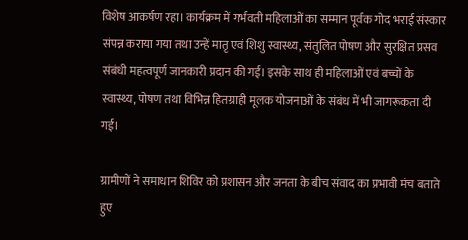विशेष आकर्षण रहा। कार्यक्रम में गर्भवती महिलाओं का सम्मान पूर्वक गोद भराई संस्कार संपन्न कराया गया तथा उन्हें मातृ एवं शिशु स्वास्थ्य, संतुलित पोषण और सुरक्षित प्रसव संबंधी महत्वपूर्ण जानकारी प्रदान की गई। इसके साथ ही महिलाओं एवं बच्चों के स्वास्थ्य, पोषण तथा विभिन्न हितग्राही मूलक योजनाओं के संबंध में भी जागरूकता दी गई।

ग्रामीणों ने समाधान शिविर को प्रशासन और जनता के बीच संवाद का प्रभावी मंच बताते हुए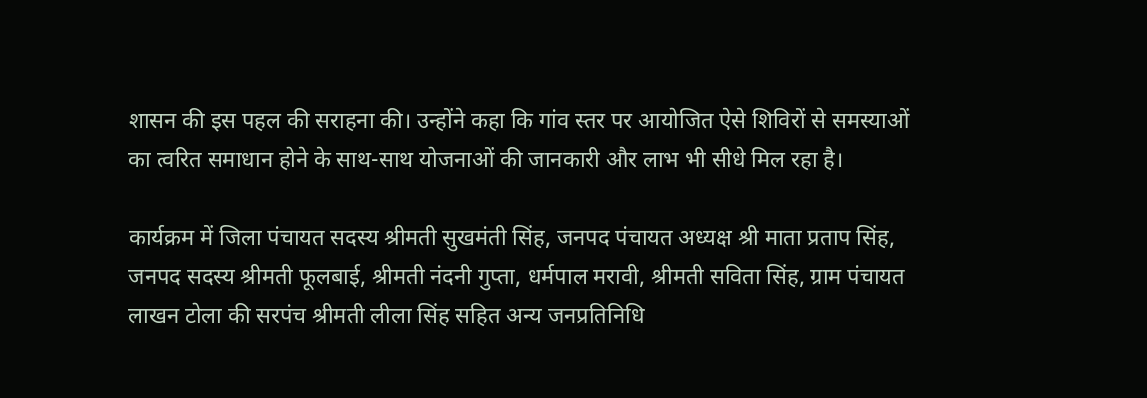शासन की इस पहल की सराहना की। उन्होंने कहा कि गांव स्तर पर आयोजित ऐसे शिविरों से समस्याओं का त्वरित समाधान होने के साथ-साथ योजनाओं की जानकारी और लाभ भी सीधे मिल रहा है।

कार्यक्रम में जिला पंचायत सदस्य श्रीमती सुखमंती सिंह, जनपद पंचायत अध्यक्ष श्री माता प्रताप सिंह, जनपद सदस्य श्रीमती फूलबाई, श्रीमती नंदनी गुप्ता, धर्मपाल मरावी, श्रीमती सविता सिंह, ग्राम पंचायत लाखन टोला की सरपंच श्रीमती लीला सिंह सहित अन्य जनप्रतिनिधि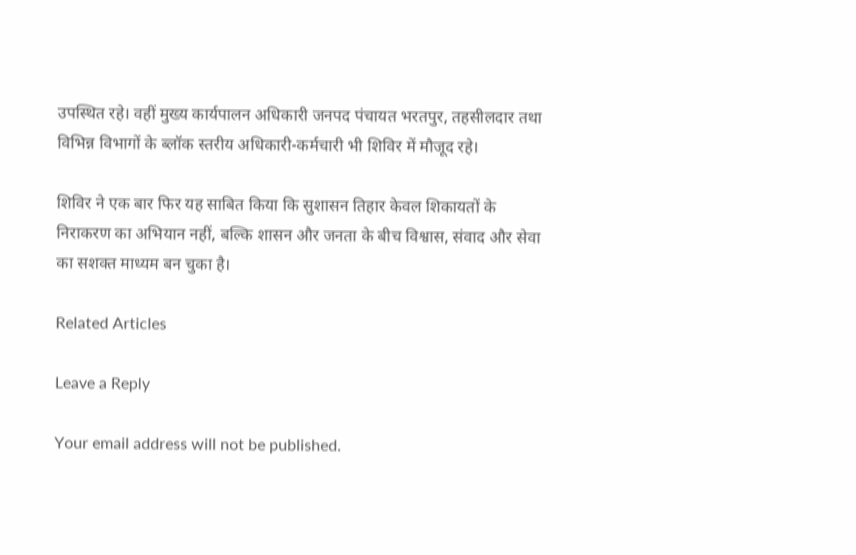उपस्थित रहे। वहीं मुख्य कार्यपालन अधिकारी जनपद पंचायत भरतपुर, तहसीलदार तथा विभिन्न विभागों के ब्लॉक स्तरीय अधिकारी-कर्मचारी भी शिविर में मौजूद रहे।

शिविर ने एक बार फिर यह साबित किया कि सुशासन तिहार केवल शिकायतों के निराकरण का अभियान नहीं, बल्कि शासन और जनता के बीच विश्वास, संवाद और सेवा का सशक्त माध्यम बन चुका है।

Related Articles

Leave a Reply

Your email address will not be published.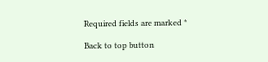Required fields are marked *

Back to top button